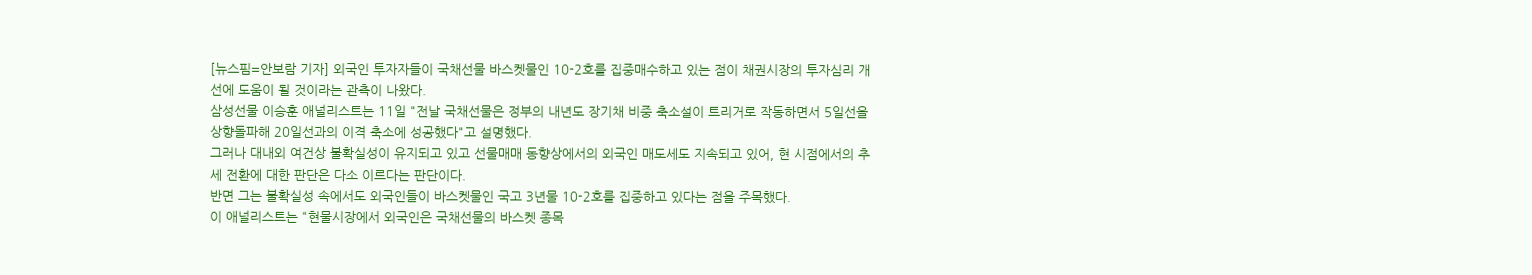[뉴스핌=안보람 기자] 외국인 투자자들이 국채선물 바스켓물인 10-2호를 집중매수하고 있는 점이 채권시장의 투자심리 개선에 도움이 될 것이라는 관측이 나왔다.
삼성선물 이승훈 애널리스트는 11일 "전날 국채선물은 정부의 내년도 장기채 비중 축소설이 트리거로 작동하면서 5일선을 상향돌파해 20일선과의 이격 축소에 성공했다"고 설명했다.
그러나 대내외 여건상 불확실성이 유지되고 있고 선물매매 동향상에서의 외국인 매도세도 지속되고 있어, 현 시점에서의 추세 전환에 대한 판단은 다소 이르다는 판단이다.
반면 그는 불확실성 속에서도 외국인들이 바스켓물인 국고 3년물 10-2호를 집중하고 있다는 점을 주목했다.
이 애널리스트는 "현물시장에서 외국인은 국채선물의 바스켓 종목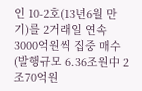인 10-2호(13년6월 만기)를 2거래일 연속 3000억원씩 집중 매수(발행규모 6.36조원中 2조70억원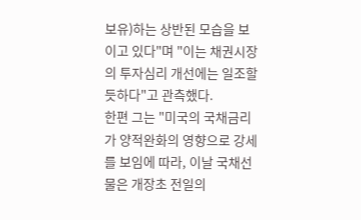보유)하는 상반된 모습을 보이고 있다"며 "이는 채권시장의 투자심리 개선에는 일조할 듯하다"고 관측했다.
한편 그는 "미국의 국채금리가 양적완화의 영향으로 강세를 보임에 따라, 이날 국채선물은 개장초 전일의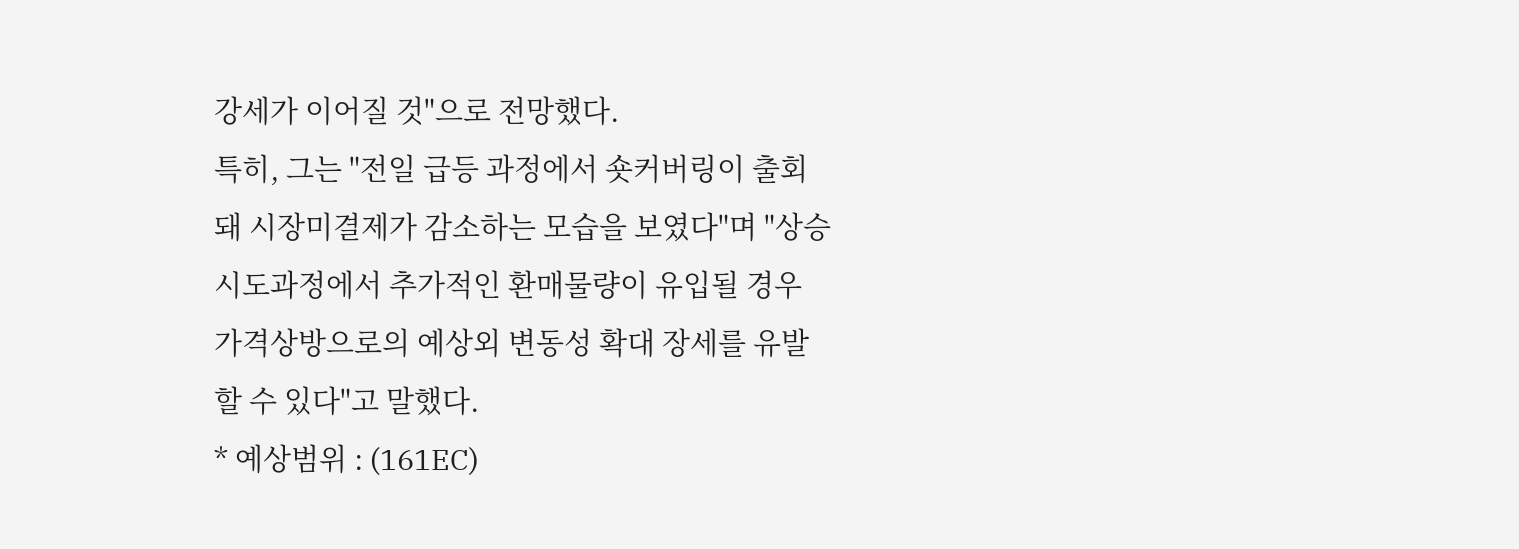강세가 이어질 것"으로 전망했다.
특히, 그는 "전일 급등 과정에서 숏커버링이 출회돼 시장미결제가 감소하는 모습을 보였다"며 "상승시도과정에서 추가적인 환매물량이 유입될 경우 가격상방으로의 예상외 변동성 확대 장세를 유발할 수 있다"고 말했다.
* 예상범위 : (161EC)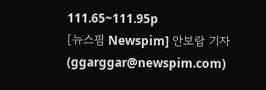111.65~111.95p
[뉴스핌 Newspim] 안보람 기자 (ggarggar@newspim.com)